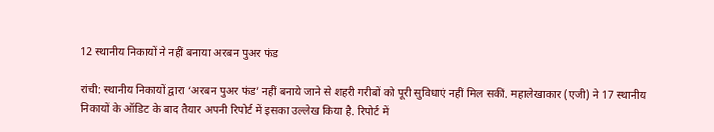12 स्थानीय निकायों ने नहीं बनाया अरबन पुअर फंड

रांची: स्थानीय निकायों द्वारा ‘अरबन पुअर फंड’ नहीं बनाये जाने से शहरी गरीबों को पूरी सुविधाएं नहीं मिल सकीं. महालेखाकार (एजी) ने 17 स्थानीय निकायों के ऑडिट के बाद तैयार अपनी रिपोर्ट में इसका उल्लेख किया है. रिपोर्ट में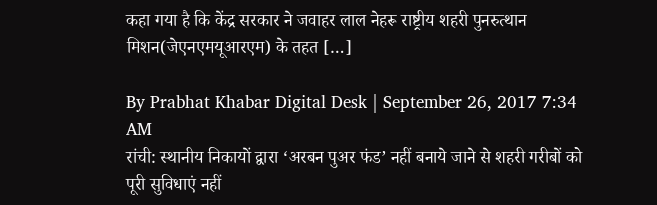कहा गया है कि केंद्र सरकार ने जवाहर लाल नेहरू राष्ट्रीय शहरी पुनरुत्थान मिशन(जेएनएमयूआरएम) के तहत […]

By Prabhat Khabar Digital Desk | September 26, 2017 7:34 AM
रांची: स्थानीय निकायों द्वारा ‘अरबन पुअर फंड’ नहीं बनाये जाने से शहरी गरीबों को पूरी सुविधाएं नहीं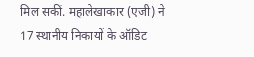मिल सकीं. महालेखाकार (एजी) ने 17 स्थानीय निकायों के ऑडिट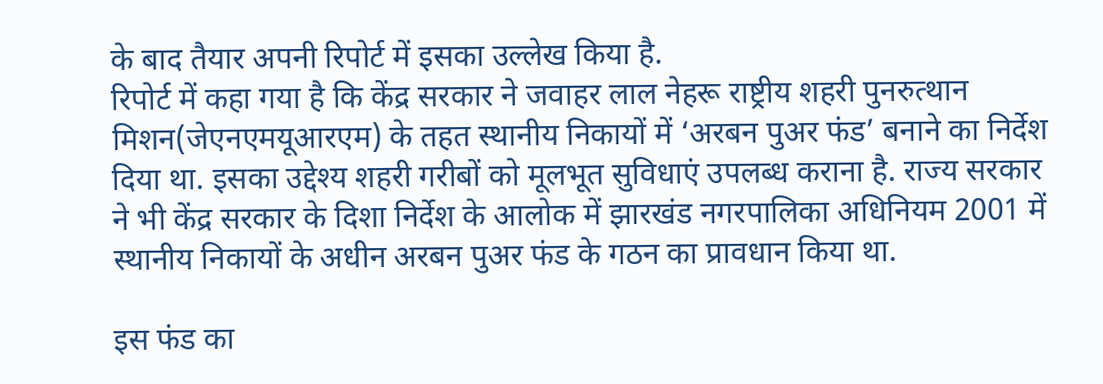के बाद तैयार अपनी रिपोर्ट में इसका उल्लेख किया है.
रिपोर्ट में कहा गया है कि केंद्र सरकार ने जवाहर लाल नेहरू राष्ट्रीय शहरी पुनरुत्थान मिशन(जेएनएमयूआरएम) के तहत स्थानीय निकायों में ‘अरबन पुअर फंड’ बनाने का निर्देश दिया था. इसका उद्देश्य शहरी गरीबों को मूलभूत सुविधाएं उपलब्ध कराना है. राज्य सरकार ने भी केंद्र सरकार के दिशा निर्देश के आलोक में झारखंड नगरपालिका अधिनियम 2001 में स्थानीय निकायों के अधीन अरबन पुअर फंड के गठन का प्रावधान किया था.

इस फंड का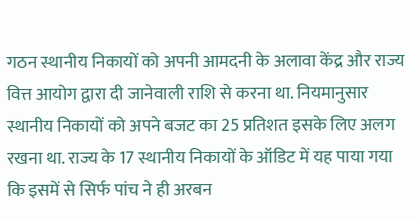गठन स्थानीय निकायों को अपनी आमदनी के अलावा केंद्र और राज्य वित्त आयोग द्वारा दी जानेवाली राशि से करना था. नियमानुसार स्थानीय निकायों को अपने बजट का 25 प्रतिशत इसके लिए अलग रखना था. राज्य के 17 स्थानीय निकायों के ऑडिट में यह पाया गया कि इसमें से सिर्फ पांच ने ही अरबन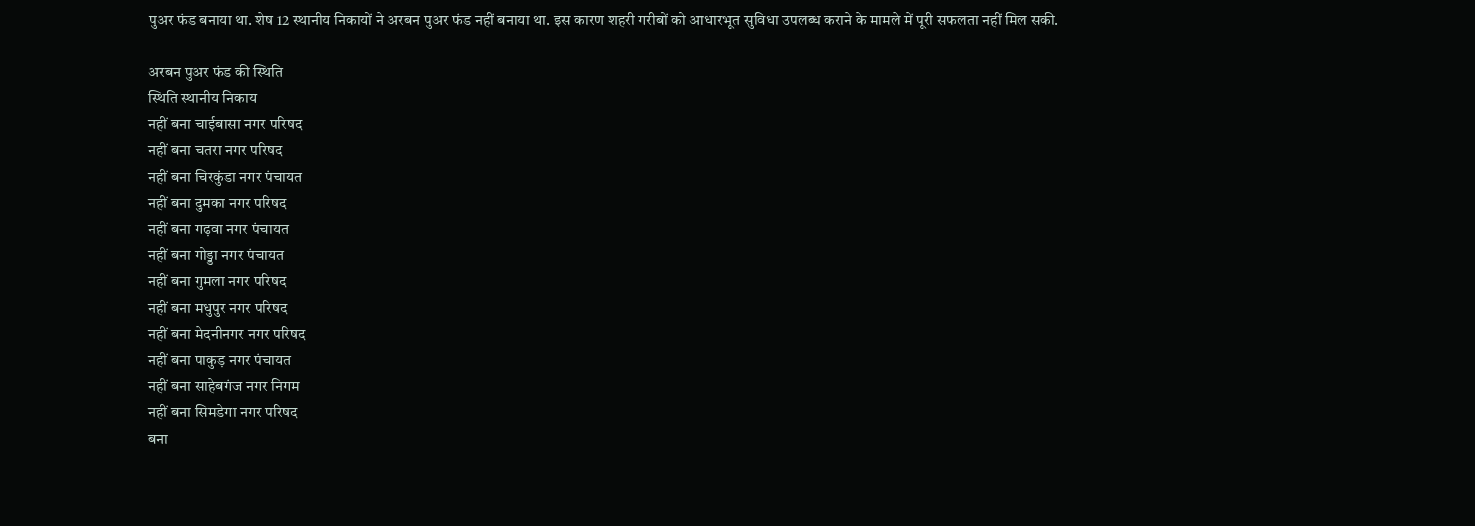पुअर फंड बनाया था. शेष 12 स्थानीय निकायों ने अरबन पुअर फंड नहीं बनाया था. इस कारण शहरी गरीबों को आधारभूत सुविधा उपलब्ध कराने के मामले में पूरी सफलता नहीं मिल सकी.

अरबन पुअर फंड की स्थिति
स्थिति स्थानीय निकाय
नहीं बना चाईबासा नगर परिषद
नहीं बना चतरा नगर परिषद
नहीं बना चिरकुंडा नगर पंचायत
नहीं बना दुमका नगर परिषद
नहीं बना गढ़वा नगर पंचायत
नहीं बना गोड्डा नगर पंचायत
नहीं बना गुमला नगर परिषद
नहीं बना मधुपुर नगर परिषद
नहीं बना मेदनीनगर नगर परिषद
नहीं बना पाकुड़ नगर पंचायत
नहीं बना साहेबगंज नगर निगम
नहीं बना सिमडेगा नगर परिषद
बना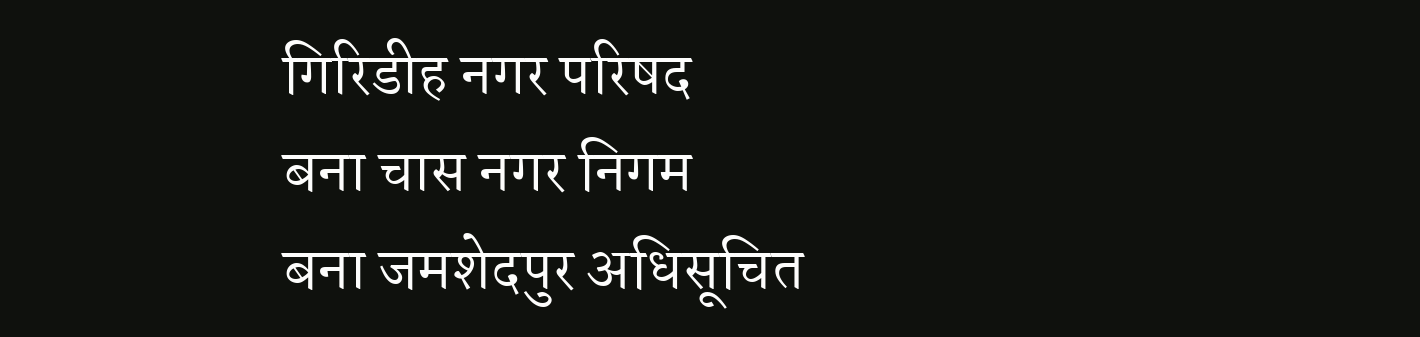गिरिडीह नगर परिषद
बना चास नगर निगम
बना जमशेदपुर अधिसूचित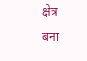क्षेत्र
बना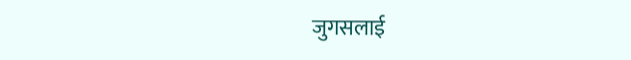जुगसलाई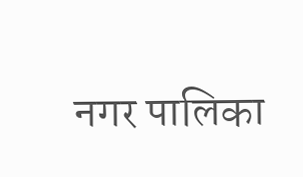नगर पालिका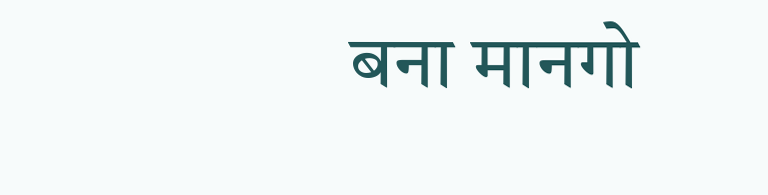बना मानगो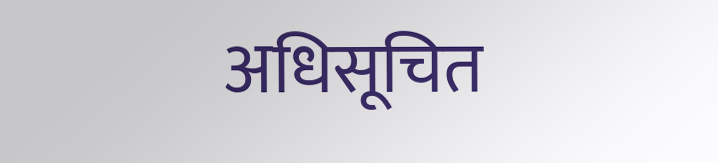अधिसूचित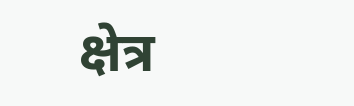क्षेत्र